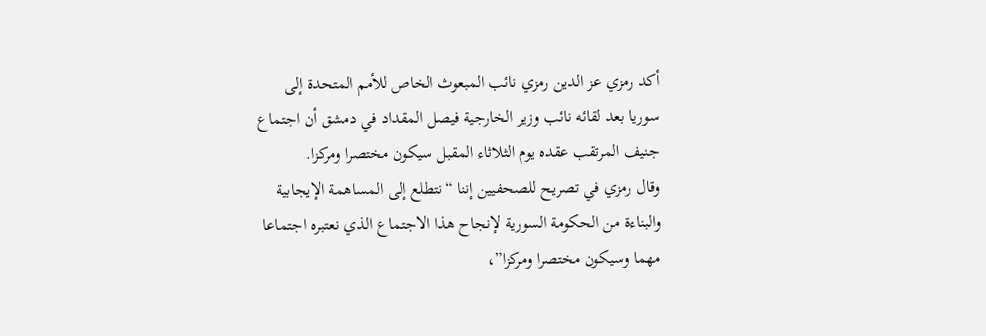أكد رمزي عز الدين رمزي نائب المبعوث الخاص للأمم المتحدة إلى سوريا بعد لقائه نائب وزير الخارجية فيصل المقداد في دمشق أن اجتماع جنيف المرتقب عقده يوم الثلاثاء المقبل سيكون مختصرا ومركزا.
وقال رمزي في تصريح للصحفيين إننا “نتطلع إلى المساهمة الإيجابية والبناءة من الحكومة السورية لإنجاح هذا الاجتماع الذي نعتبره اجتماعا مهما وسيكون مختصرا ومركزا”،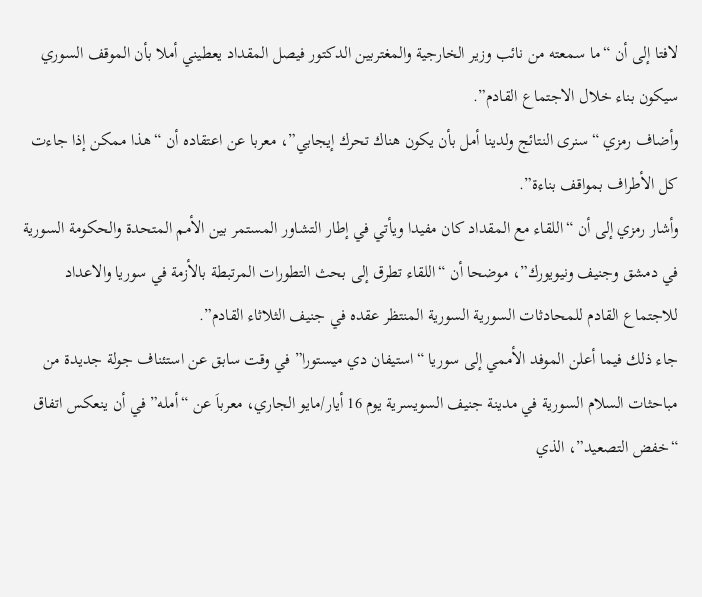لافتا إلى أن “ما سمعته من نائب وزير الخارجية والمغتربين الدكتور فيصل المقداد يعطيني أملا بأن الموقف السوري سيكون بناء خلال الاجتماع القادم”.
وأضاف رمزي “سنرى النتائج ولدينا أمل بأن يكون هناك تحرك إيجابي”، معربا عن اعتقاده أن “هذا ممكن إذا جاءت كل الأطراف بمواقف بناءة”.
وأشار رمزي إلى أن “اللقاء مع المقداد كان مفيدا ويأتي في إطار التشاور المستمر بين الأمم المتحدة والحكومة السورية في دمشق وجنيف ونيويورك”، موضحا أن “اللقاء تطرق إلى بحث التطورات المرتبطة بالأزمة في سوريا والاعداد للاجتماع القادم للمحادثات السورية السورية المنتظر عقده في جنيف الثلاثاء القادم”.
جاء ذلك فيما أعلن الموفد الأممي إلى سوريا “استيفان دي ميستورا” في وقت سابق عن استئناف جولة جديدة من مباحثات السلام السورية في مدينة جنيف السويسرية يوم 16 أيار/مايو الجاري، معرباَ عن “أمله” في أن ينعكس اتفاق “خفض التصعيد”، الذي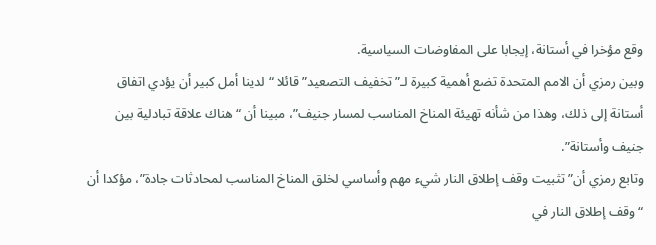وقع مؤخرا في أستانة، إيجابا على المفاوضات السياسية.
وبين رمزي أن الامم المتحدة تضع أهمية كبيرة لـ”تخفيف التصعيد” قائلا “لدينا أمل كبير أن يؤدي اتفاق أستانة إلى ذلك، وهذا من شأنه تهيئة المناخ المناسب لمسار جنيف”، مبينا أن “هناك علاقة تبادلية بين جنيف وأستانة”.
وتابع رمزي أن” تثبيت وقف إطلاق النار شيء مهم وأساسي لخلق المناخ المناسب لمحادثات جادة”، مؤكدا أن “وقف إطلاق النار في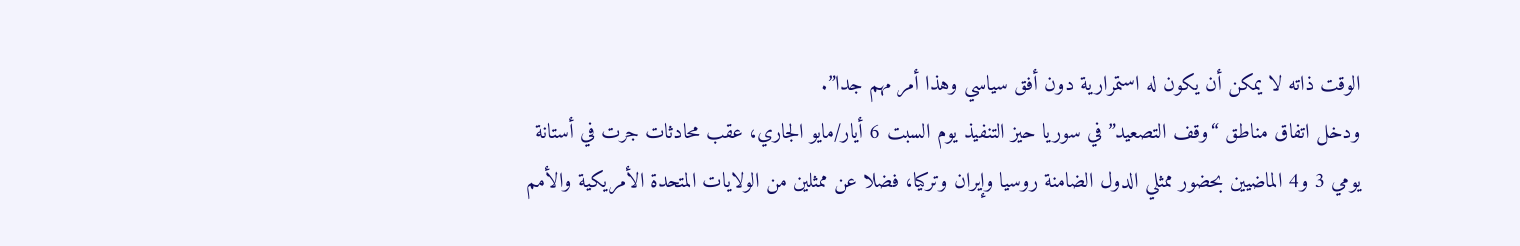الوقت ذاته لا يمكن أن يكون له استمرارية دون أفق سياسي وهذا أمر مهم جدا”.
ودخل اتفاق مناطق “وقف التصعيد” في سوريا حيز التنفيذ يوم السبت 6 أيار/مايو الجاري، عقب محادثات جرت في أستانة يومي 3 و4 الماضيين بحضور ممثلي الدول الضامنة روسيا وإيران وتركيا، فضلا عن ممثلين من الولايات المتحدة الأمريكية والأمم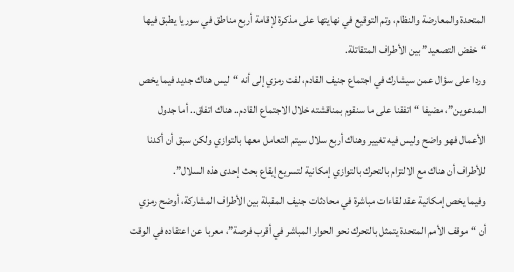المتحدة والمعارضة والنظام، وتم التوقيع في نهايتها على مذكرة لإقامة أربع مناطق في سوريا يطبق فيها “خفض التصعيد” بين الأطراف المتقاتلة.
وردا على سؤال عمن سيشارك في اجتماع جنيف القادم، لفت رمزي إلى أنه “ليس هناك جديد فيما يخص المدعوين”، مضيفا “اتفقنا على ما سنقوم بمناقشته خلال الاجتماع القادم.. هناك اتفاق.. أما جدول الأعمال فهو واضح وليس فيه تغيير وهناك أربع سلال سيتم التعامل معها بالتوازي ولكن سبق أن أكدنا للأطراف أن هناك مع الالتزام بالتحرك بالتوازي إمكانية لتسريع إيقاع بحث إحدى هذه السلال”.
وفيما يخص إمكانية عقد لقاءات مباشرة في محادثات جنيف المقبلة بين الأطراف المشاركة، أوضح رمزي أن “موقف الأمم المتحدة يتمثل بالتحرك نحو الحوار المباشر في أقرب فرصة”، معربا عن اعتقاده في الوقت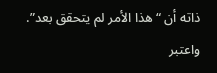ذاته أن “هذا الأمر لم يتحقق بعد”.
واعتبر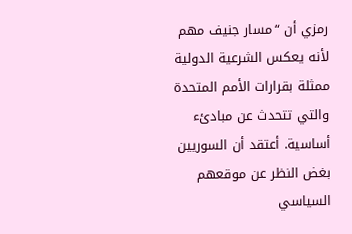رمزي أن “مسار جنيف مهم لأنه يعكس الشرعية الدولية ممثلة بقرارات الأمم المتحدة والتي تتحدث عن مبادئء أساسية. أعتقد أن السوريين بغض النظر عن موقعهم السياسي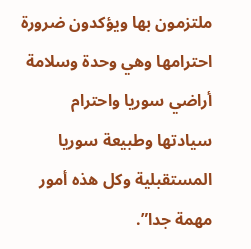ملتزمون بها ويؤكدون ضرورة احترامها وهي وحدة وسلامة أراضي سوريا واحترام سيادتها وطبيعة سوريا المستقبلية وكل هذه أمور مهمة جدا”.